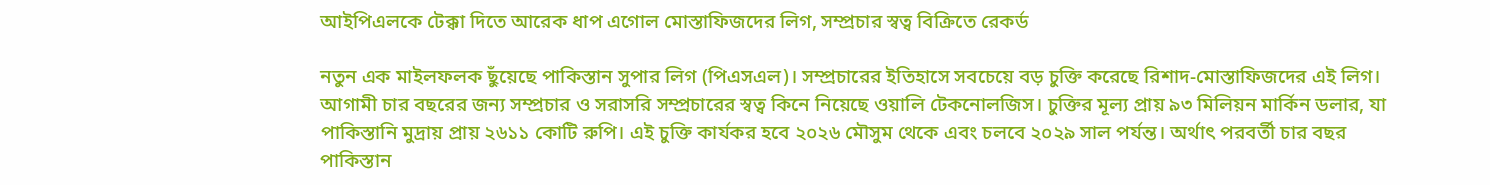আইপিএলকে টেক্কা দিতে আরেক ধাপ এগোল মোস্তাফিজদের লিগ, সম্প্রচার স্বত্ব বিক্রিতে রেকর্ড

নতুন এক মাইলফলক ছুঁয়েছে পাকিস্তান সুপার লিগ (পিএসএল)। সম্প্রচারের ইতিহাসে সবচেয়ে বড় চুক্তি করেছে রিশাদ-মোস্তাফিজদের এই লিগ। আগামী চার বছরের জন্য সম্প্রচার ও সরাসরি সম্প্রচারের স্বত্ব কিনে নিয়েছে ওয়ালি টেকনোলজিস। চুক্তির মূল্য প্রায় ৯৩ মিলিয়ন মার্কিন ডলার, যা পাকিস্তানি মুদ্রায় প্রায় ২৬১১ কোটি রুপি। এই চুক্তি কার্যকর হবে ২০২৬ মৌসুম থেকে এবং চলবে ২০২৯ সাল পর্যন্ত। অর্থাৎ পরবর্তী চার বছর পাকিস্তান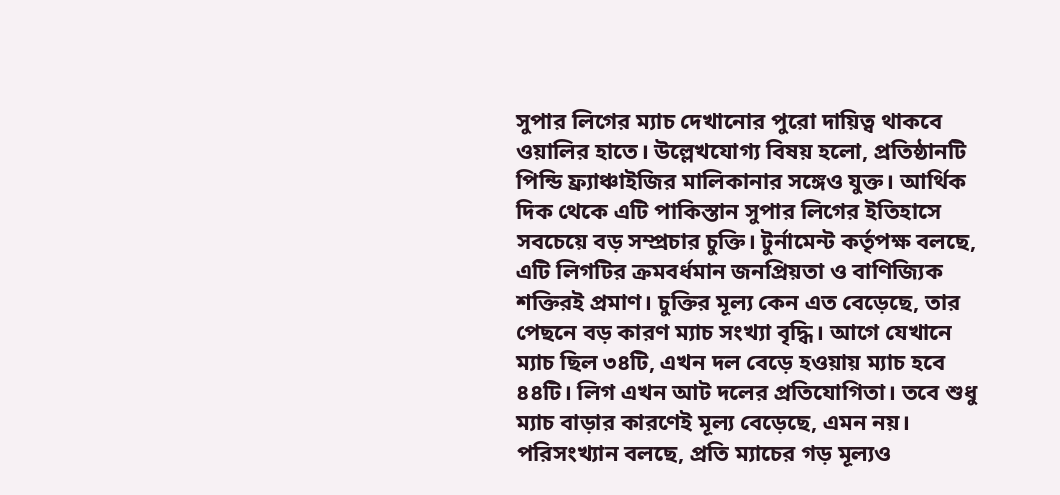সুপার লিগের ম্যাচ দেখানোর পুরো দায়িত্ব থাকবে ওয়ালির হাতে। উল্লেখযোগ্য বিষয় হলো, প্রতিষ্ঠানটি পিন্ডি ফ্র্যাঞ্চাইজির মালিকানার সঙ্গেও যুক্ত। আর্থিক দিক থেকে এটি পাকিস্তান সুপার লিগের ইতিহাসে সবচেয়ে বড় সম্প্রচার চুক্তি। টুর্নামেন্ট কর্তৃপক্ষ বলছে, এটি লিগটির ক্রমবর্ধমান জনপ্রিয়তা ও বাণিজ্যিক শক্তিরই প্রমাণ। চুক্তির মূল্য কেন এত বেড়েছে, তার পেছনে বড় কারণ ম্যাচ সংখ্যা বৃদ্ধি। আগে যেখানে ম্যাচ ছিল ৩৪টি, এখন দল বেড়ে হওয়ায় ম্যাচ হবে ৪৪টি। লিগ এখন আট দলের প্রতিযোগিতা। তবে শুধু ম্যাচ বাড়ার কারণেই মূল্য বেড়েছে, এমন নয়। পরিসংখ্যান বলছে, প্রতি ম্যাচের গড় মূল্যও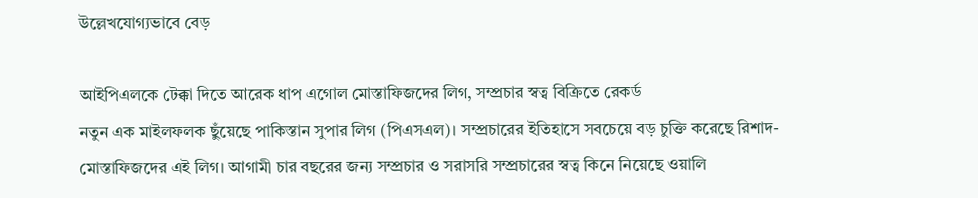উল্লেখযোগ্যভাবে বেড়

আইপিএলকে টেক্কা দিতে আরেক ধাপ এগোল মোস্তাফিজদের লিগ, সম্প্রচার স্বত্ব বিক্রিতে রেকর্ড
নতুন এক মাইলফলক ছুঁয়েছে পাকিস্তান সুপার লিগ (পিএসএল)। সম্প্রচারের ইতিহাসে সবচেয়ে বড় চুক্তি করেছে রিশাদ-মোস্তাফিজদের এই লিগ। আগামী চার বছরের জন্য সম্প্রচার ও সরাসরি সম্প্রচারের স্বত্ব কিনে নিয়েছে ওয়ালি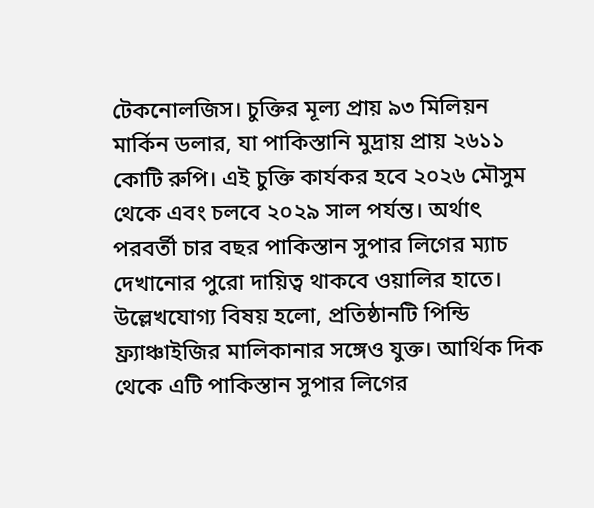টেকনোলজিস। চুক্তির মূল্য প্রায় ৯৩ মিলিয়ন মার্কিন ডলার, যা পাকিস্তানি মুদ্রায় প্রায় ২৬১১ কোটি রুপি। এই চুক্তি কার্যকর হবে ২০২৬ মৌসুম থেকে এবং চলবে ২০২৯ সাল পর্যন্ত। অর্থাৎ পরবর্তী চার বছর পাকিস্তান সুপার লিগের ম্যাচ দেখানোর পুরো দায়িত্ব থাকবে ওয়ালির হাতে। উল্লেখযোগ্য বিষয় হলো, প্রতিষ্ঠানটি পিন্ডি ফ্র্যাঞ্চাইজির মালিকানার সঙ্গেও যুক্ত। আর্থিক দিক থেকে এটি পাকিস্তান সুপার লিগের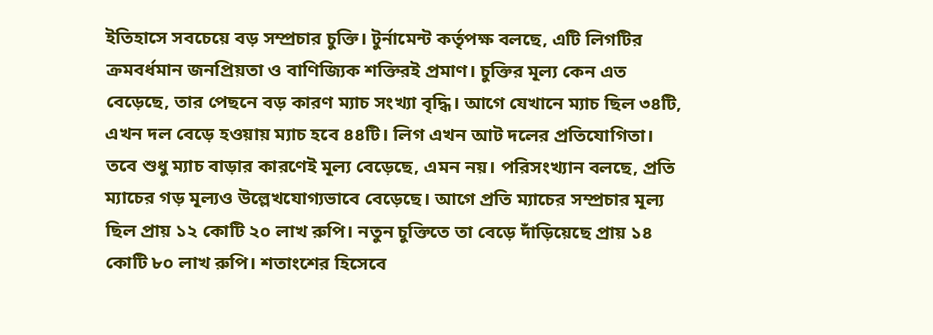ইতিহাসে সবচেয়ে বড় সম্প্রচার চুক্তি। টুর্নামেন্ট কর্তৃপক্ষ বলছে, এটি লিগটির ক্রমবর্ধমান জনপ্রিয়তা ও বাণিজ্যিক শক্তিরই প্রমাণ। চুক্তির মূল্য কেন এত বেড়েছে, তার পেছনে বড় কারণ ম্যাচ সংখ্যা বৃদ্ধি। আগে যেখানে ম্যাচ ছিল ৩৪টি, এখন দল বেড়ে হওয়ায় ম্যাচ হবে ৪৪টি। লিগ এখন আট দলের প্রতিযোগিতা। তবে শুধু ম্যাচ বাড়ার কারণেই মূল্য বেড়েছে, এমন নয়। পরিসংখ্যান বলছে, প্রতি ম্যাচের গড় মূল্যও উল্লেখযোগ্যভাবে বেড়েছে। আগে প্রতি ম্যাচের সম্প্রচার মূল্য ছিল প্রায় ১২ কোটি ২০ লাখ রুপি। নতুন চুক্তিতে তা বেড়ে দাঁড়িয়েছে প্রায় ১৪ কোটি ৮০ লাখ রুপি। শতাংশের হিসেবে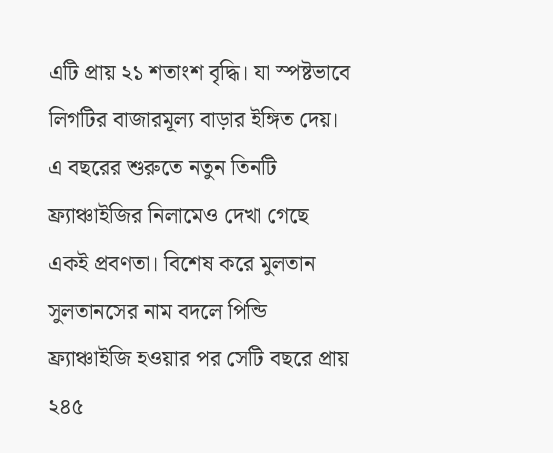এটি প্রায় ২১ শতাংশ বৃদ্ধি। যা স্পষ্টভাবে লিগটির বাজারমূল্য বাড়ার ইঙ্গিত দেয়। এ বছরের শুরুতে নতুন তিনটি ফ্র্যাঞ্চাইজির নিলামেও দেখা গেছে একই প্রবণতা। বিশেষ করে মুলতান সুলতানসের নাম বদলে পিন্ডি ফ্র্যাঞ্চাইজি হওয়ার পর সেটি বছরে প্রায় ২৪৫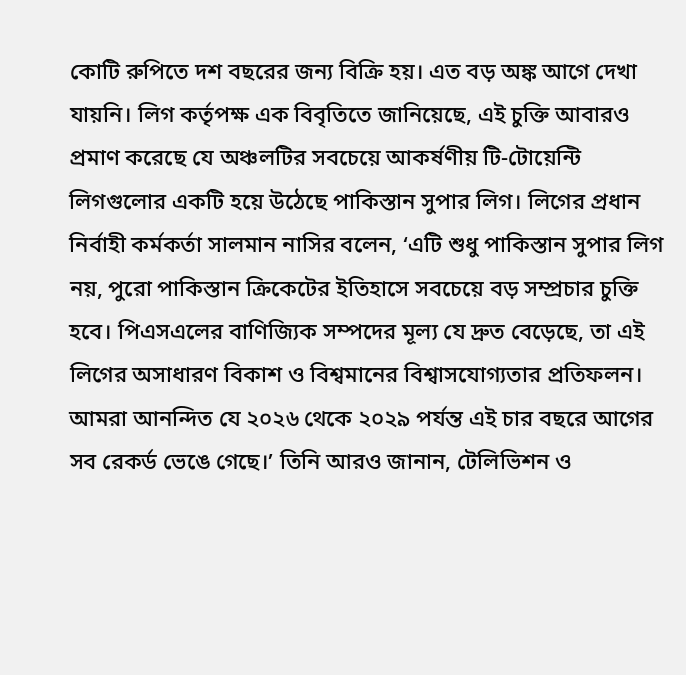কোটি রুপিতে দশ বছরের জন্য বিক্রি হয়। এত বড় অঙ্ক আগে দেখা যায়নি। লিগ কর্তৃপক্ষ এক বিবৃতিতে জানিয়েছে, এই চুক্তি আবারও প্রমাণ করেছে যে অঞ্চলটির সবচেয়ে আকর্ষণীয় টি-টোয়েন্টি লিগগুলোর একটি হয়ে উঠেছে পাকিস্তান সুপার লিগ। লিগের প্রধান নির্বাহী কর্মকর্তা সালমান নাসির বলেন, ‘এটি শুধু পাকিস্তান সুপার লিগ নয়, পুরো পাকিস্তান ক্রিকেটের ইতিহাসে সবচেয়ে বড় সম্প্রচার চুক্তি হবে। পিএসএলের বাণিজ্যিক সম্পদের মূল্য যে দ্রুত বেড়েছে, তা এই লিগের অসাধারণ বিকাশ ও বিশ্বমানের বিশ্বাসযোগ্যতার প্রতিফলন। আমরা আনন্দিত যে ২০২৬ থেকে ২০২৯ পর্যন্ত এই চার বছরে আগের সব রেকর্ড ভেঙে গেছে।’ তিনি আরও জানান, টেলিভিশন ও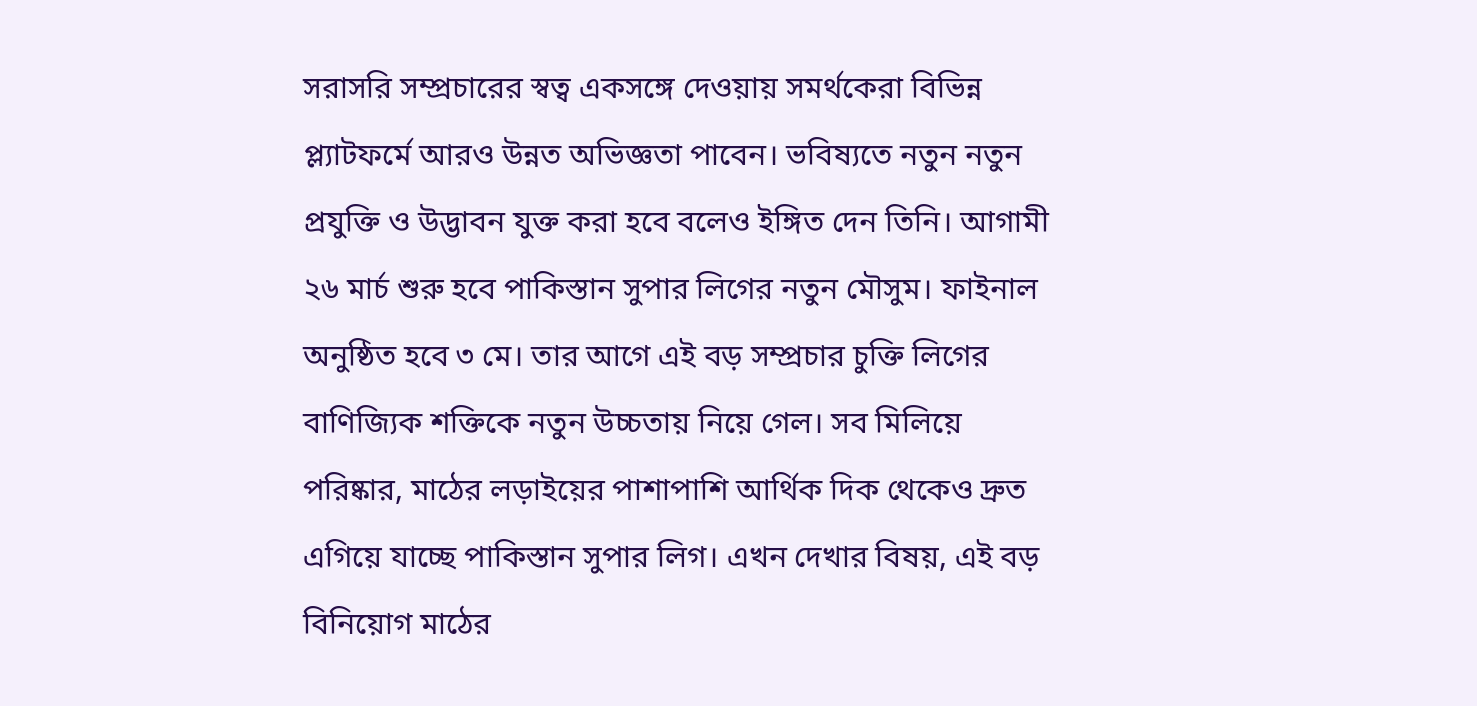সরাসরি সম্প্রচারের স্বত্ব একসঙ্গে দেওয়ায় সমর্থকেরা বিভিন্ন প্ল্যাটফর্মে আরও উন্নত অভিজ্ঞতা পাবেন। ভবিষ্যতে নতুন নতুন প্রযুক্তি ও উদ্ভাবন যুক্ত করা হবে বলেও ইঙ্গিত দেন তিনি। আগামী ২৬ মার্চ শুরু হবে পাকিস্তান সুপার লিগের নতুন মৌসুম। ফাইনাল অনুষ্ঠিত হবে ৩ মে। তার আগে এই বড় সম্প্রচার চুক্তি লিগের বাণিজ্যিক শক্তিকে নতুন উচ্চতায় নিয়ে গেল। সব মিলিয়ে পরিষ্কার, মাঠের লড়াইয়ের পাশাপাশি আর্থিক দিক থেকেও দ্রুত এগিয়ে যাচ্ছে পাকিস্তান সুপার লিগ। এখন দেখার বিষয়, এই বড় বিনিয়োগ মাঠের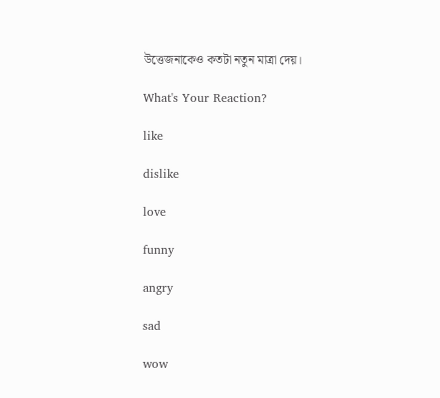উত্তেজনাকেও কতটা নতুন মাত্রা দেয়।

What's Your Reaction?

like

dislike

love

funny

angry

sad

wow